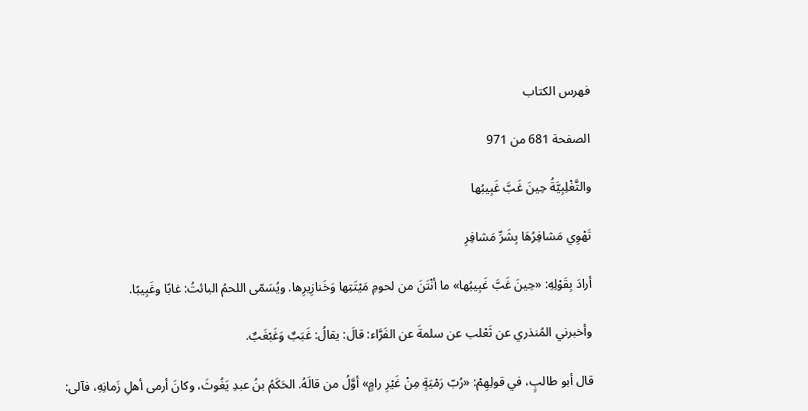فهرس الكتاب

الصفحة 681 من 971

والتَّغْلِبِيَّةُ حِينَ غَبَّ غَبِيبُها

تَهْوِي مَشافِرُهَا بِشَرِّ مَشافِرِ

أرادَ بِقَوْلِهِ: «حِينَ غَبَّ غَبِيبُها» ما أنْتَنَ من لحومِ مَيْتَتِها وَخَنازِيرِها. ويُسَمّى اللحمُ البائتُ: غابًا وغَبِيبًا.

وأخبرني المُنذري عن ثَعْلب عن سلمةَ عن الفَرَّاء: قالَ: يقالُ: غَبَبٌ وَغَبْغَبٌ.

قال أبو طالبٍ، في قولِهِمْ: «رُبّ رَمْيَةٍ مِنْ غَيْرِ رامٍ» أوَّلُ من قالَهُ. الحَكَمُ بنُ عبدِ يَغُوثَ، وكانَ أرمى أهلِ زَمانِهِ، فآلى: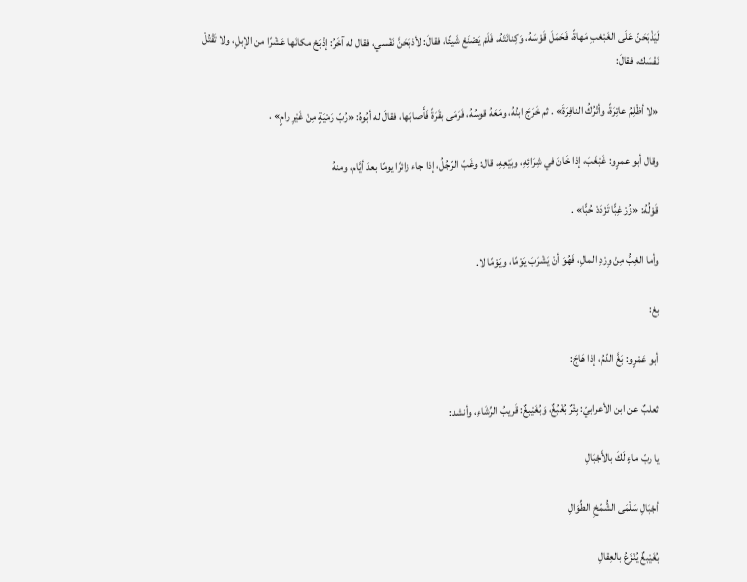لَيَذْبَحَنّ عَلَى الغَبْغبِ مَهاةً، فَحَمَلَ قَوْسَهُ، وَكِنانَتَهُ، فَلَمْ يَصْنَعْ شَيئًا، فقالَ: لأذبَحَنَّ نَفْسي، فقال له آخَرُ: إذْبَحْ مكانَها عَشْرًا من الإبلِ، ولا تَقْتُلْ نَفْسَك، فقالَ:

«لا أظْلِمُ عاتِرَةً، وأتْرُكُ النافِرَةَ» . ثم خَرَجَ ابنُهُ، ومَعَهُ قوسُهُ، فَرَمَى بقَرَةً فَأَصابَها، فقالَ له أبُوهُ: «رُبّ رَمْيَةٍ مِنْ غَيْرِ رامٍ» .

وقال أبو عمرٍو: غَبْغَبَ، إذا خَانَ في شِرَائِهِ، وبَيْعِهِ، قال: وغَبّ الرّجُلُ، إذا جاء زائرًا يومًا بعدَ أيَّام، ومنهُ

قَوْلُهُ: «زُرْ غِبًّا تَزْدَدْ حُبًّا» .

وأما الغِبُّ مِنْ وِرْدِ المالِ، فَهُوَ أنْ يَشْرَبَ يَوْمًا، ويَوْمًا لا.

بغ:

أبو عَمْرٍو: بَغَّ الدّمُ، إذا هَاجَ:

ثعلبٌ عن ابن الأعرابيّ: بِئْرٌ بُغْبُغٌ، وَبُغَيْبغٌ: قَريبُ الرِّشَاءِ، وأنشد:

يا ربّ ماءٍ لَكَ بالأَجْبَالِ

أجْبَالِ سَلْمَى الشُّمّخِ الطِّوَالِ

بُغَيْبغٌ يُنْزَعُ بالعِقالِ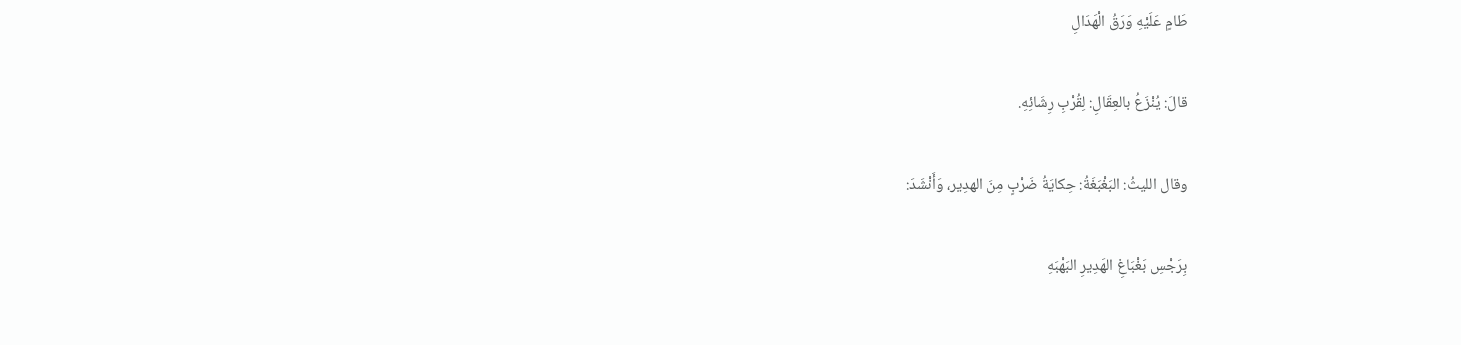طَامٍ عَلَيْهِ وَرَقُ الْهَدَالِ

قالَ: يُنْزَعُ بالعِقَالِ: لِقُرْبِ رِشَائِهِ.

وقال الليثُ: البَغْبَغَةُ: حِكايَةُ ضَرْبٍ مِنَ الهدِير، وَأَنْشَدَ:

بِرَجْسِ بَغْبَاغِ الهَدِيرِ البَهْبَهِ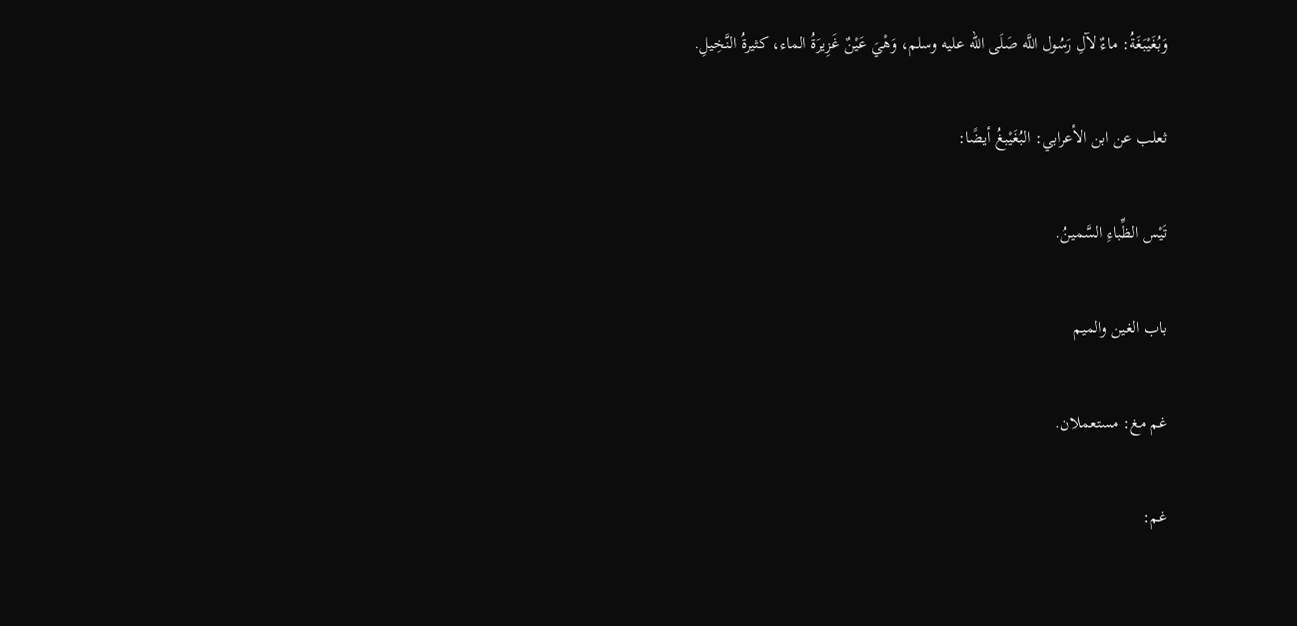وَبُغَيْبَغَةُ: ماءٌ لآلِ رَسُول اللَّه صَلَى الله عليه وسلم، وَهْيَ عَيْنٌ غَزِيرَةُ الماء، كثيرةُ النَّخِيلِ.

ثعلب عن ابن الأعرابي: البُغَيْبغُ أيضًا:

تَيْس الظِّباءِ السَّمينُ.

باب الغين والميم

غم مغ: مستعملان.

غم: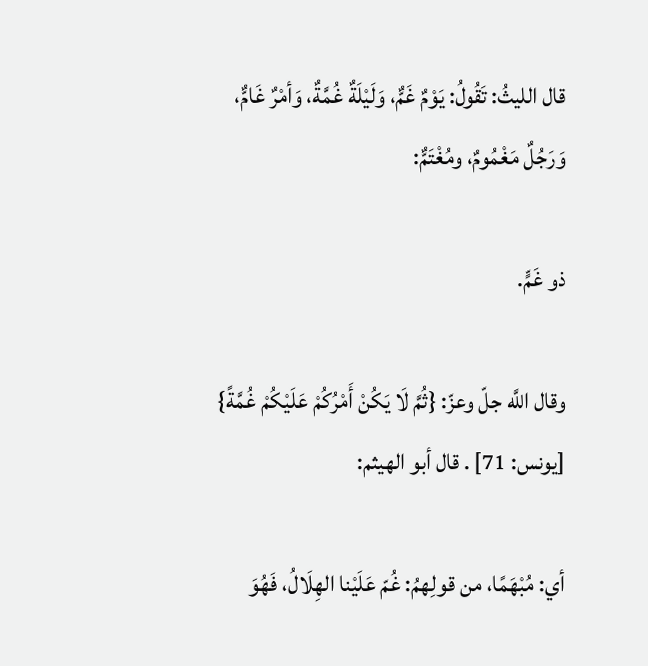قال الليثُ: تَقُولُ: يَوْمٌ غَمٌّ، وَلَيْلَةٌ غُمَّةٌ، وَأمْرٌ غَامٌّ، وَرَجُلٌ مَغْمُومٌ، ومُغْتَمٌّ:

ذو غَمٍّ.

وقال اللَّه جلّ وعزّ: {ثُمَّ لَا يَكُنْ أَمْرُكُمْ عَلَيْكُمْ غُمَّةً} [يونس: 71] . قال أبو الهيثم:

أي: مُبْهَمًا، من قولِهمُ: غُمّ عَلَيْنا الهِلَالُ، فَهُوَ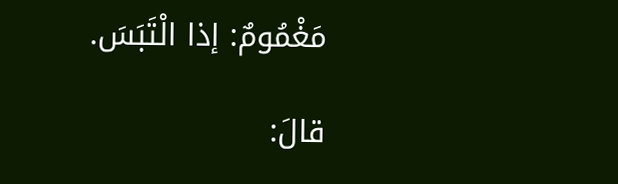مَغْمُومٌ: إذا الْتَبَسَ.

قالَ: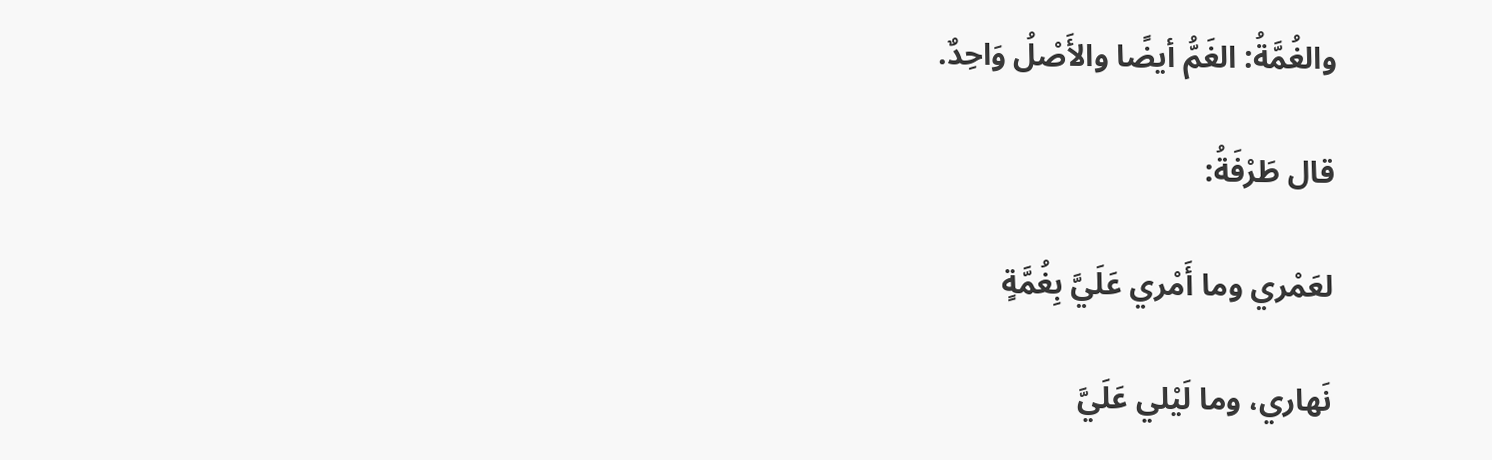والغُمَّةُ: الغَمُّ أيضًا والأَصْلُ وَاحِدٌ.

قال طَرْفَةُ:

لعَمْري وما أَمْري عَلَيَّ بِغُمَّةٍ

نَهاري، وما لَيْلي عَلَيَّ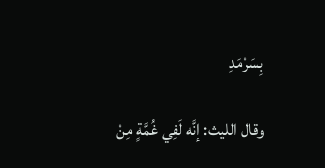بِسَرْمَدِ

وقال الليث: إنَّه لَفِي غُمَّةٍ مِنْ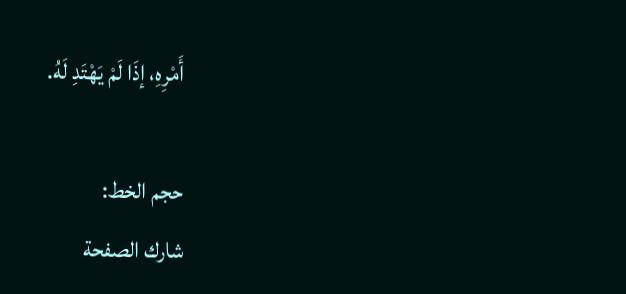أَمْرِهِ، إذَا لَمْ يَهْتَدِ لَهُ.

حجم الخط:
شارك الصفحة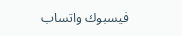فيسبوك واتساب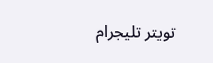تويتر تليجرام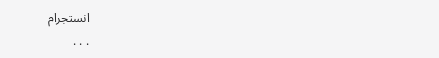انستجرام
. . .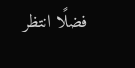فضلًا انتظر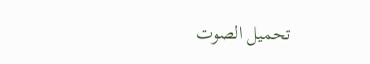تحميل الصوت